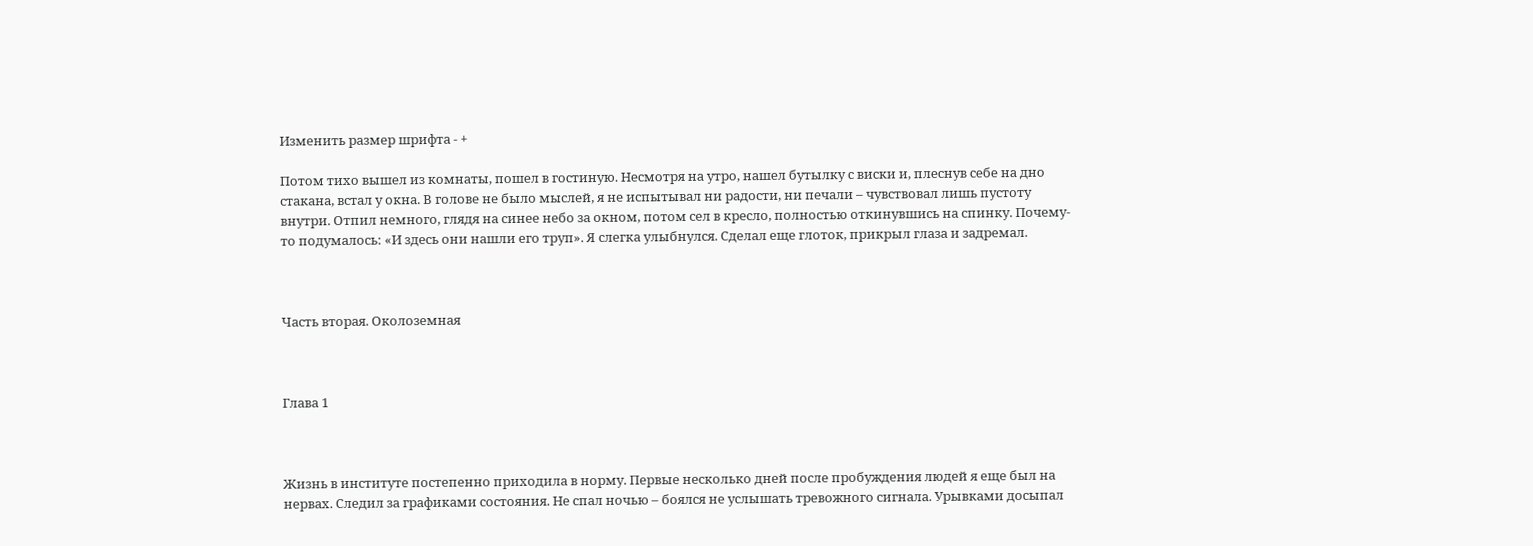Изменить размер шрифта - +

Потом тихо вышел из комнаты, пошел в гостиную. Несмотря на утро, нашел бутылку с виски и, плеснув себе на дно стакана, встал у окна. В голове не было мыслей, я не испытывал ни радости, ни печали – чувствовал лишь пустоту внутри. Отпил немного, глядя на синее небо за окном, потом сел в кресло, полностью откинувшись на спинку. Почему-то подумалось: «И здесь они нашли его труп». Я слегка улыбнулся. Сделал еще глоток, прикрыл глаза и задремал.



Часть вторая. Околоземная



Глава 1



Жизнь в институте постепенно приходила в норму. Первые несколько дней после пробуждения людей я еще был на нервах. Следил за графиками состояния. Не спал ночью – боялся не услышать тревожного сигнала. Урывками досыпал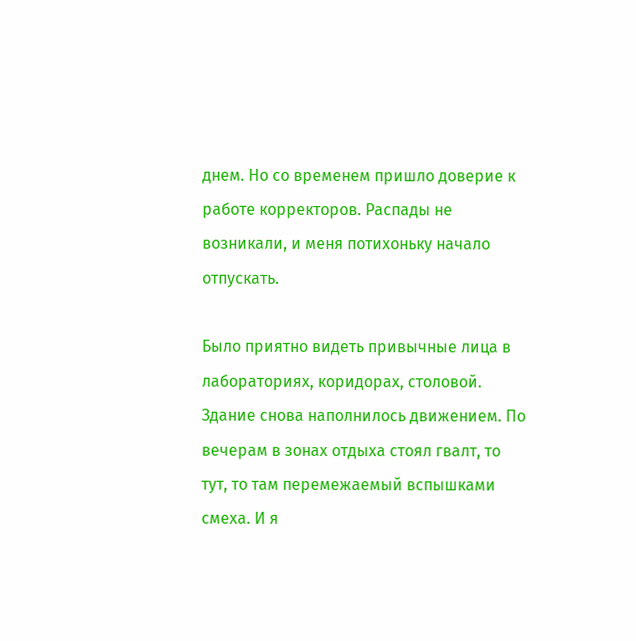днем. Но со временем пришло доверие к работе корректоров. Распады не возникали, и меня потихоньку начало отпускать.

Было приятно видеть привычные лица в лабораториях, коридорах, столовой. Здание снова наполнилось движением. По вечерам в зонах отдыха стоял гвалт, то тут, то там перемежаемый вспышками смеха. И я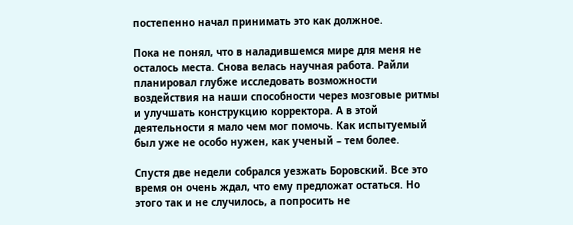постепенно начал принимать это как должное.

Пока не понял, что в наладившемся мире для меня не осталось места. Снова велась научная работа. Райли планировал глубже исследовать возможности воздействия на наши способности через мозговые ритмы и улучшать конструкцию корректора. А в этой деятельности я мало чем мог помочь. Как испытуемый был уже не особо нужен, как ученый – тем более.

Спустя две недели собрался уезжать Боровский. Все это время он очень ждал, что ему предложат остаться. Но этого так и не случилось, а попросить не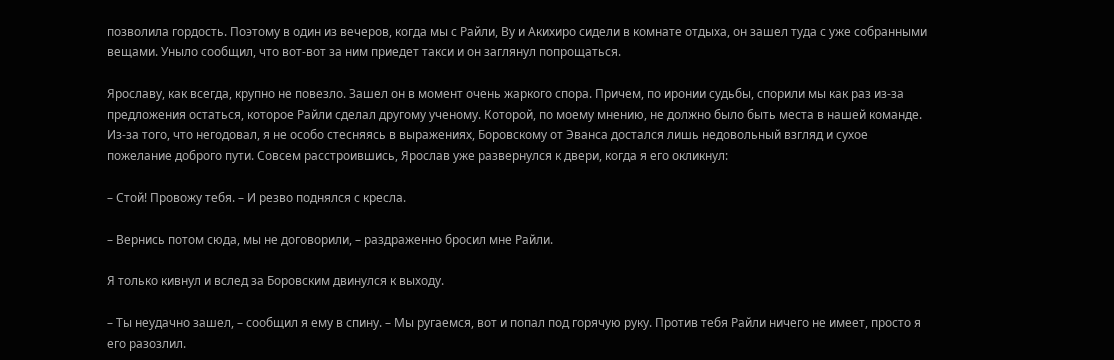позволила гордость. Поэтому в один из вечеров, когда мы с Райли, Ву и Акихиро сидели в комнате отдыха, он зашел туда с уже собранными вещами. Уныло сообщил, что вот-вот за ним приедет такси и он заглянул попрощаться.

Ярославу, как всегда, крупно не повезло. Зашел он в момент очень жаркого спора. Причем, по иронии судьбы, спорили мы как раз из-за предложения остаться, которое Райли сделал другому ученому. Которой, по моему мнению, не должно было быть места в нашей команде. Из-за того, что негодовал, я не особо стесняясь в выражениях, Боровскому от Эванса достался лишь недовольный взгляд и сухое пожелание доброго пути. Совсем расстроившись, Ярослав уже развернулся к двери, когда я его окликнул:

– Стой! Провожу тебя. – И резво поднялся с кресла.

– Вернись потом сюда, мы не договорили, – раздраженно бросил мне Райли.

Я только кивнул и вслед за Боровским двинулся к выходу.

– Ты неудачно зашел, – сообщил я ему в спину. – Мы ругаемся, вот и попал под горячую руку. Против тебя Райли ничего не имеет, просто я его разозлил.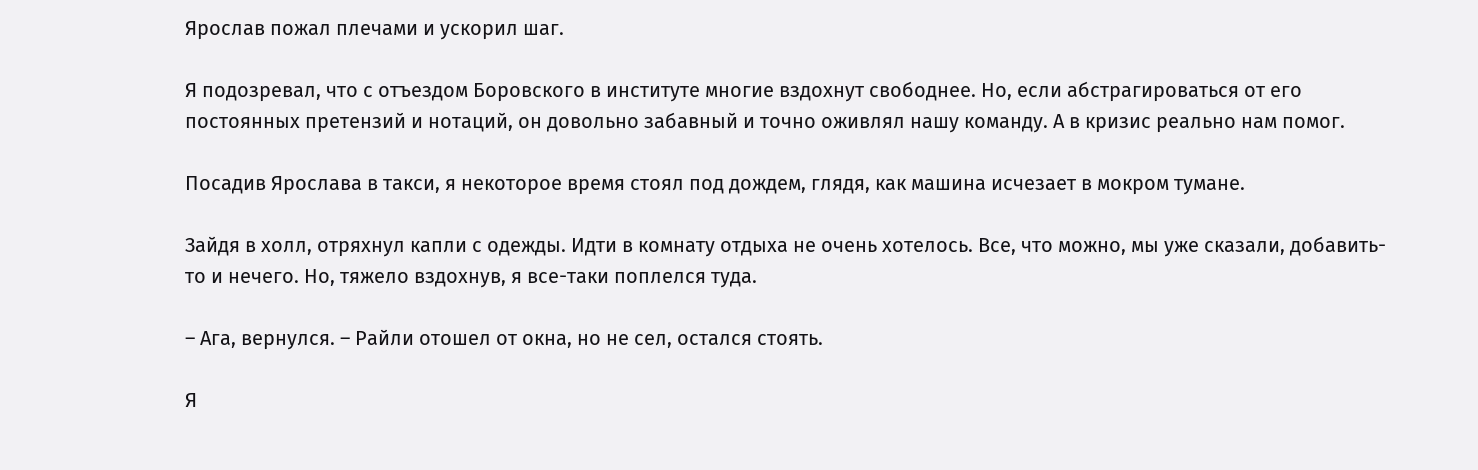Ярослав пожал плечами и ускорил шаг.

Я подозревал, что с отъездом Боровского в институте многие вздохнут свободнее. Но, если абстрагироваться от его постоянных претензий и нотаций, он довольно забавный и точно оживлял нашу команду. А в кризис реально нам помог.

Посадив Ярослава в такси, я некоторое время стоял под дождем, глядя, как машина исчезает в мокром тумане.

Зайдя в холл, отряхнул капли с одежды. Идти в комнату отдыха не очень хотелось. Все, что можно, мы уже сказали, добавить-то и нечего. Но, тяжело вздохнув, я все-таки поплелся туда.

– Ага, вернулся. – Райли отошел от окна, но не сел, остался стоять.

Я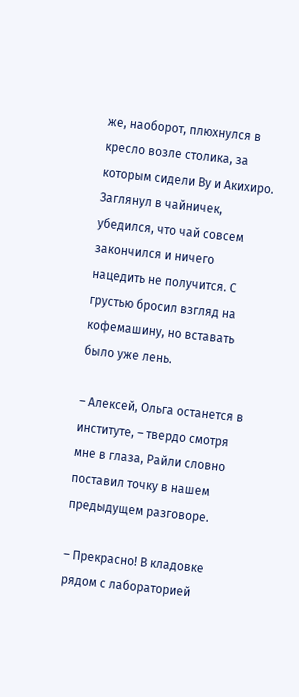же, наоборот, плюхнулся в кресло возле столика, за которым сидели Ву и Акихиро. Заглянул в чайничек, убедился, что чай совсем закончился и ничего нацедить не получится. С грустью бросил взгляд на кофемашину, но вставать было уже лень.

– Алексей, Ольга останется в институте, – твердо смотря мне в глаза, Райли словно поставил точку в нашем предыдущем разговоре.

– Прекрасно! В кладовке рядом с лабораторией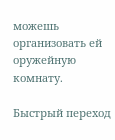можешь организовать ей оружейную комнату.

Быстрый переход